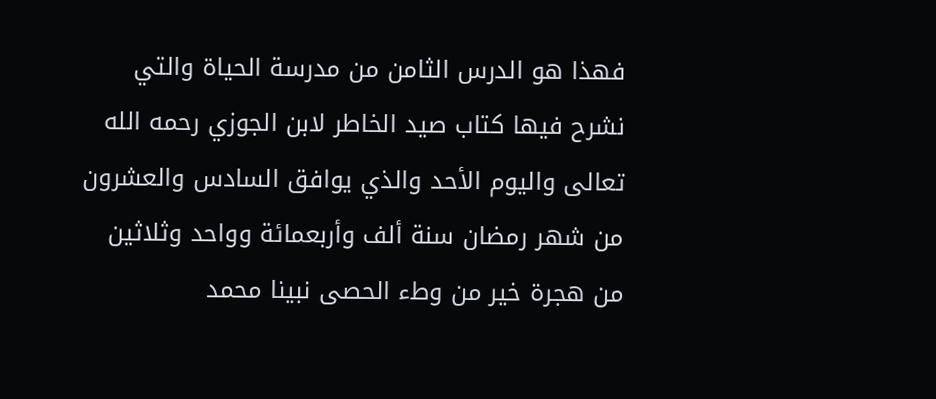فهذا هو الدرس الثامن من مدرسة الحياة والتي نشرح فيها كتاب صيد الخاطر لابن الجوزي رحمه الله تعالى واليوم الأحد والذي يوافق السادس والعشرون من شهر رمضان سنة ألف وأربعمائة وواحد وثلاثين من هجرة خير من وطء الحصى نبينا محمد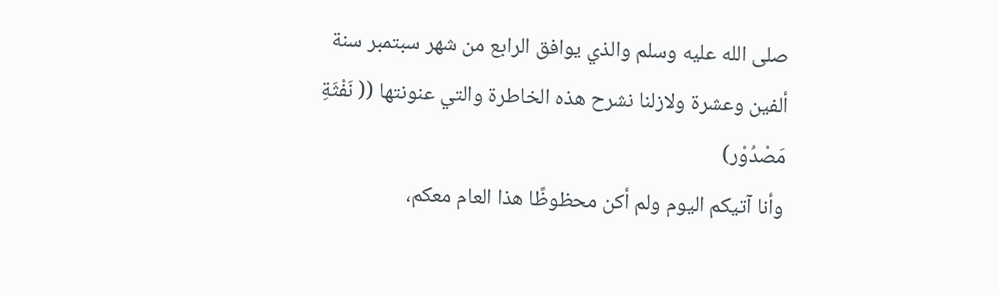صلى الله عليه وسلم والذي يوافق الرابع من شهر سبتمبر سنة ألفين وعشرة ولازلنا نشرح هذه الخاطرة والتي عنونتها (( نَفْثَةِ مَصْدُوْر)
وأنا آتيكم اليوم ولم أكن محظوظًا هذا العام معكم،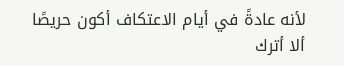لأنه عادةً في أيام الاعتكاف أكون حريصًا ألا أترك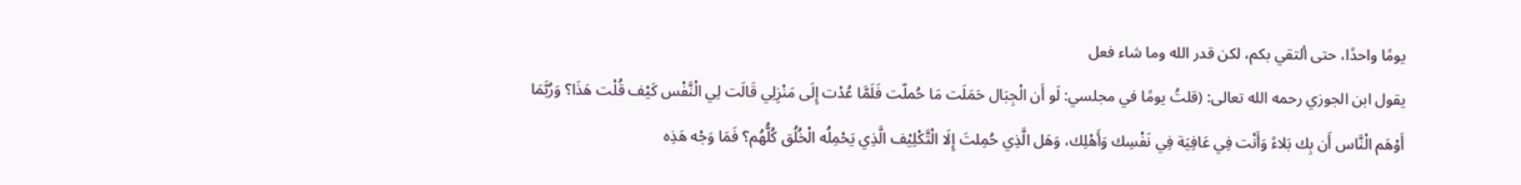يومًا واحدًا، حتى ألتقي بكم، لكن قدر الله وما شاء فعل
يقول ابن الجوزي رحمه الله تعالى: (قلتُ يومًا في مجلسي: لَو أَن الْجِبَال حَمَلَت مَا حُملّت فَلَمَّا عُدْت إِلَى مَنْزِلِي قَالَت لِي الْنَّفْس كَيْف قُلْت هَذَا؟ وَرُبَّمَا أَوْهَم الْنَّاس أَن بِك بَلاءً وَأَنْت فِي عَافِيَة فِي نَفْسِك وَأَهْلِك، وَهَل الَّذِي حُمِلتَ إِلَا الْتَّكْلِيْف الَّذِي يَحْمِلُه الْخُلُق كُلُّهُم؟ فَمَا وَجْه هَذِه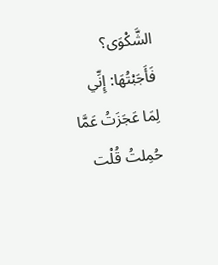الشَّكْوَى؟ فَأَجَبْتُهَا: إِنِّي لِمَا عَجَزَتُ عَمَّا حُمِلتُ قُلْت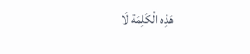هَذِه الْكَلِمَة لَا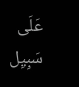عَلَى سَبِيِل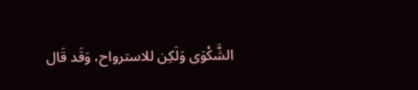الشَّكْوَى وَلَكِن للاسترواح، وَقَد قَال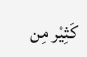كَثِيْر مِن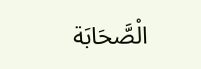الْصَّحَابَة